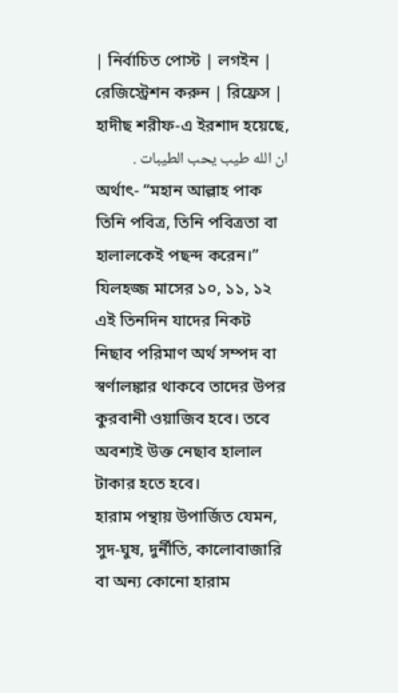| নির্বাচিত পোস্ট | লগইন | রেজিস্ট্রেশন করুন | রিফ্রেস |
হাদীছ শরীফ-এ ইরশাদ হয়েছে,
ان الله طيب يحب الطيبات .
অর্থাৎ- “মহান আল্লাহ পাক তিনি পবিত্র, তিনি পবিত্রতা বা হালালকেই পছন্দ করেন।”
যিলহজ্জ মাসের ১০, ১১, ১২ এই তিনদিন যাদের নিকট নিছাব পরিমাণ অর্থ সম্পদ বা স্বর্ণালঙ্কার থাকবে তাদের উপর কুরবানী ওয়াজিব হবে। তবে অবশ্যই উক্ত নেছাব হালাল টাকার হতে হবে।
হারাম পন্থায় উপার্জিত যেমন, সুদ-ঘুষ, দুর্নীতি, কালোবাজারি বা অন্য কোনো হারাম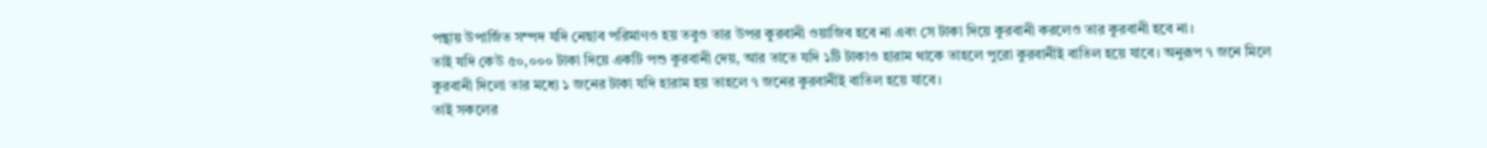পন্থায় উপার্জিত সম্পদ যদি নেছাব পরিমাণও হয় তবুও তার উপর কুরবানী ওয়াজিব হবে না এবং সে টাকা দিয়ে কুরবানী করলেও তার কুরবানী হবে না।
তাই যদি কেউ ৫০,০০০ টাকা দিয়ে একটি পশু কুরবানী দেয়, আর তাতে যদি ১টি টাকাও হারাম থাকে তাহলে পুরো কুরবানীই বাতিল হয়ে যাবে। অনুরূপ ৭ জনে মিলে কুরবানী দিলো তার মধ্যে ১ জনের টাকা যদি হারাম হয় তাহলে ৭ জনের কুরবানীই বাতিল হয়ে যাবে।
তাই সকলের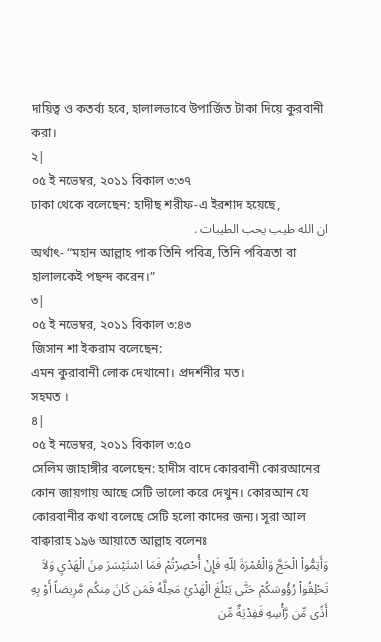দায়িত্ব ও কতর্ব্য হবে, হালালভাবে উপার্জিত টাকা দিয়ে কুরবানী করা।
২|
০৫ ই নভেম্বর, ২০১১ বিকাল ৩:৩৭
ঢাকা থেকে বলেছেন: হাদীছ শরীফ-এ ইরশাদ হয়েছে,
ان الله طيب يحب الطيبات .
অর্থাৎ- “মহান আল্লাহ পাক তিনি পবিত্র, তিনি পবিত্রতা বা হালালকেই পছন্দ করেন।”
৩|
০৫ ই নভেম্বর, ২০১১ বিকাল ৩:৪৩
জিসান শা ইকরাম বলেছেন:
এমন কুরাবানী লোক দেখানো। প্রদর্শনীর মত।
সহমত ।
৪|
০৫ ই নভেম্বর, ২০১১ বিকাল ৩:৫০
সেলিম জাহাঙ্গীর বলেছেন: হাদীস বাদে কোরবানী কোরআনের কোন জায়গায় আছে সেটি ভালো করে দেখুন। কোরআন যে কোরবানীর কথা বলেছে সেটি হলো কাদের জন্য। সূরা আল বাক্বারাহ ১৯৬ আয়াতে আল্লাহ বলেনঃ
وَأَتِمُّواْ الْحَجَّ وَالْعُمْرَةَ لِلّهِ فَإِنْ أُحْصِرْتُمْ فَمَا اسْتَيْسَرَ مِنَ الْهَدْيِ وَلاَ تَحْلِقُواْ رُؤُوسَكُمْ حَتَّى يَبْلُغَ الْهَدْيُ مَحِلَّهُ فَمَن كَانَ مِنكُم مَّرِيضاً أَوْ بِهِ أَذًى مِّن رَّأْسِهِ فَفِدْيَةٌ مِّن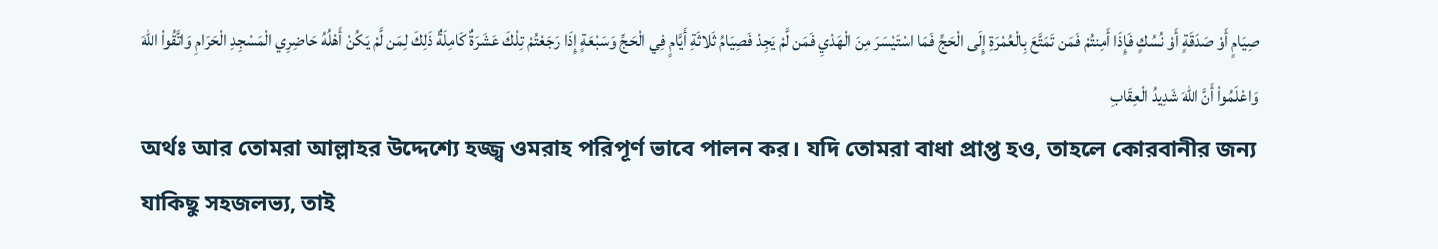صِيَامٍ أَوْ صَدَقَةٍ أَوْ نُسُكٍ فَإِذَا أَمِنتُمْ فَمَن تَمَتَّعَ بِالْعُمْرَةِ إِلَى الْحَجِّ فَمَا اسْتَيْسَرَ مِنَ الْهَدْيِ فَمَن لَّمْ يَجِدْ فَصِيَامُ ثَلاثَةِ أَيَّامٍ فِي الْحَجِّ وَسَبْعَةٍ إِذَا رَجَعْتُمْ تِلْكَ عَشَرَةٌ كَامِلَةٌ ذَلِكَ لِمَن لَّمْ يَكُنْ أَهْلُهُ حَاضِرِي الْمَسْجِدِ الْحَرَامِ وَاتَّقُواْ اللّهَ وَاعْلَمُواْ أَنَّ اللّهَ شَدِيدُ الْعِقَابِ
অর্থঃ আর তোমরা আল্লাহর উদ্দেশ্যে হজ্জ্ব ওমরাহ পরিপূর্ণ ভাবে পালন কর। যদি তোমরা বাধা প্রাপ্ত হও, তাহলে কোরবানীর জন্য যাকিছু সহজলভ্য, তাই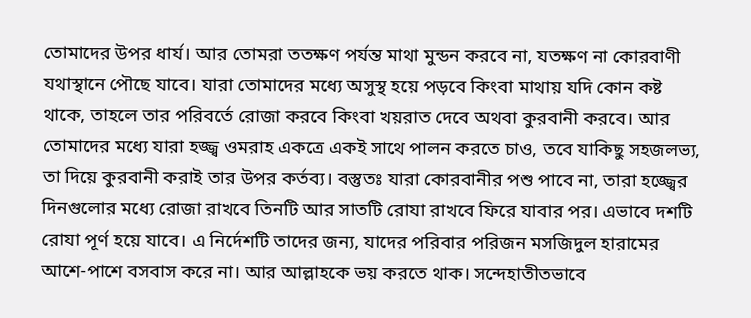তোমাদের উপর ধার্য। আর তোমরা ততক্ষণ পর্যন্ত মাথা মুন্ডন করবে না, যতক্ষণ না কোরবাণী যথাস্থানে পৌছে যাবে। যারা তোমাদের মধ্যে অসুস্থ হয়ে পড়বে কিংবা মাথায় যদি কোন কষ্ট থাকে, তাহলে তার পরিবর্তে রোজা করবে কিংবা খয়রাত দেবে অথবা কুরবানী করবে। আর তোমাদের মধ্যে যারা হজ্জ্ব ওমরাহ একত্রে একই সাথে পালন করতে চাও, তবে যাকিছু সহজলভ্য, তা দিয়ে কুরবানী করাই তার উপর কর্তব্য। বস্তুতঃ যারা কোরবানীর পশু পাবে না, তারা হজ্জ্বের দিনগুলোর মধ্যে রোজা রাখবে তিনটি আর সাতটি রোযা রাখবে ফিরে যাবার পর। এভাবে দশটি রোযা পূর্ণ হয়ে যাবে। এ নির্দেশটি তাদের জন্য, যাদের পরিবার পরিজন মসজিদুল হারামের আশে-পাশে বসবাস করে না। আর আল্লাহকে ভয় করতে থাক। সন্দেহাতীতভাবে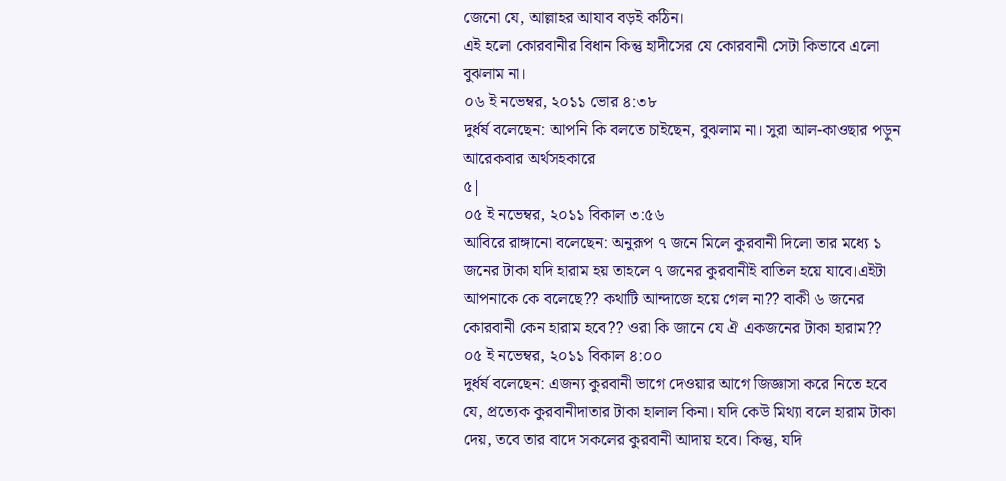জেনো যে, আল্লাহর আযাব বড়ই কঠিন।
এই হলো কোরবানীর বিধান কিন্তু হাদীসের যে কোরবানী সেটা কিভাবে এলো বুঝলাম না।
০৬ ই নভেম্বর, ২০১১ ভোর ৪:৩৮
দুর্ধর্ষ বলেছেন: আপনি কি বলতে চাইছেন, বুঝলাম না। সুরা আল-কাওছার পড়ুন আরেকবার অর্থসহকারে
৫|
০৫ ই নভেম্বর, ২০১১ বিকাল ৩:৫৬
আবিরে রাঙ্গানো বলেছেন: অনুরূপ ৭ জনে মিলে কুরবানী দিলো তার মধ্যে ১ জনের টাকা যদি হারাম হয় তাহলে ৭ জনের কুরবানীই বাতিল হয়ে যাবে।এইটা আপনাকে কে বলেছে?? কথাটি আন্দাজে হয়ে গেল না?? বাকী ৬ জনের কোরবানী কেন হারাম হবে?? ওরা কি জানে যে ঐ একজনের টাকা হারাম??
০৫ ই নভেম্বর, ২০১১ বিকাল ৪:০০
দুর্ধর্ষ বলেছেন: এজন্য কুরবানী ভাগে দেওয়ার আগে জিজ্ঞাসা করে নিতে হবে যে, প্রত্যেক কুরবানীদাতার টাকা হালাল কিনা। যদি কেউ মিথ্যা বলে হারাম টাকা দেয়, তবে তার বাদে সকলের কুরবানী আদায় হবে। কিন্তু, যদি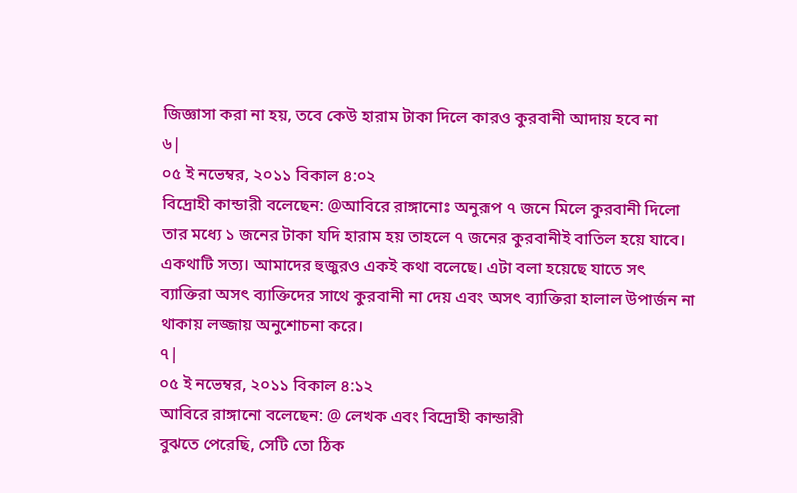জিজ্ঞাসা করা না হয়, তবে কেউ হারাম টাকা দিলে কারও কুরবানী আদায় হবে না
৬|
০৫ ই নভেম্বর, ২০১১ বিকাল ৪:০২
বিদ্রোহী কান্ডারী বলেছেন: @আবিরে রাঙ্গানোঃ অনুরূপ ৭ জনে মিলে কুরবানী দিলো তার মধ্যে ১ জনের টাকা যদি হারাম হয় তাহলে ৭ জনের কুরবানীই বাতিল হয়ে যাবে।
একথাটি সত্য। আমাদের হুজুরও একই কথা বলেছে। এটা বলা হয়েছে যাতে সৎ ব্যাক্তিরা অসৎ ব্যাক্তিদের সাথে কুরবানী না দেয় এবং অসৎ ব্যাক্তিরা হালাল উপার্জন না থাকায় লজ্জায় অনুশোচনা করে।
৭|
০৫ ই নভেম্বর, ২০১১ বিকাল ৪:১২
আবিরে রাঙ্গানো বলেছেন: @ লেখক এবং বিদ্রোহী কান্ডারী
বুঝতে পেরেছি, সেটি তো ঠিক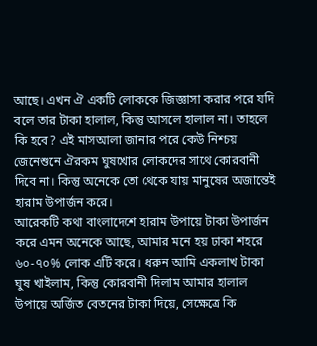আছে। এখন ঐ একটি লোককে জিজ্ঞাসা করার পরে যদি বলে তার টাকা হালাল, কিন্তু আসলে হালাল না। তাহলে কি হবে? এই মাসআলা জানার পরে কেউ নিশ্চয় জেনেশুনে ঐরকম ঘুষখোর লোকদের সাথে কোরবানী দিবে না। কিন্তু অনেকে তো থেকে যায় মানুষের অজান্তেই হারাম উপার্জন করে।
আরেকটি কথা বাংলাদেশে হারাম উপায়ে টাকা উপার্জন করে এমন অনেকে আছে, আমার মনে হয় ঢাকা শহরে ৬০-৭০% লোক এটি করে। ধরুন আমি একলাখ টাকা ঘুষ খাইলাম, কিন্তু কোরবানী দিলাম আমার হালাল উপায়ে অর্জিত বেতনের টাকা দিয়ে, সেক্ষেত্রে কি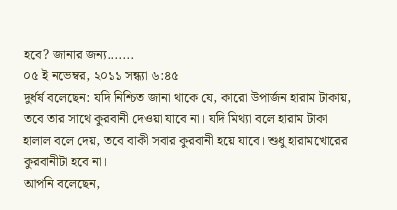হবে? জানার জন্য.......
০৫ ই নভেম্বর, ২০১১ সন্ধ্যা ৬:৪৫
দুর্ধর্ষ বলেছেন: যদি নিশ্চিত জানা থাকে যে, কারো উপার্জন হারাম টাকায়, তবে তার সাথে কুরবানী দেওয়া যাবে না। যদি মিথ্যা বলে হারাম টাকা হালাল বলে দেয়, তবে বাকী সবার কুরবানী হয়ে যাবে। শুধু হারামখোরের কুরবানীটা হবে না।
আপনি বলেছেন,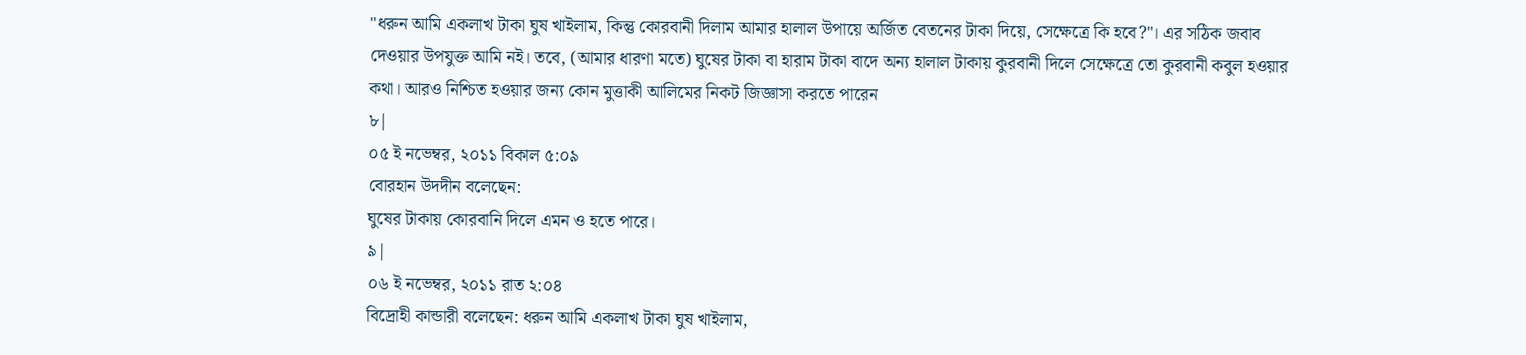"ধরুন আমি একলাখ টাকা ঘুষ খাইলাম, কিন্তু কোরবানী দিলাম আমার হালাল উপায়ে অর্জিত বেতনের টাকা দিয়ে, সেক্ষেত্রে কি হবে?"। এর সঠিক জবাব দেওয়ার উপযুক্ত আমি নই। তবে, (আমার ধারণা মতে) ঘুষের টাকা বা হারাম টাকা বাদে অন্য হালাল টাকায় কুরবানী দিলে সেক্ষেত্রে তো কুরবানী কবুল হওয়ার কথা। আরও নিশ্চিত হওয়ার জন্য কোন মুত্তাকী আলিমের নিকট জিজ্ঞাসা করতে পারেন
৮|
০৫ ই নভেম্বর, ২০১১ বিকাল ৫:০৯
বোরহান উদদীন বলেছেন:
ঘুষের টাকায় কোরবানি দিলে এমন ও হতে পারে।
৯|
০৬ ই নভেম্বর, ২০১১ রাত ২:০৪
বিদ্রোহী কান্ডারী বলেছেন: ধরুন আমি একলাখ টাকা ঘুষ খাইলাম,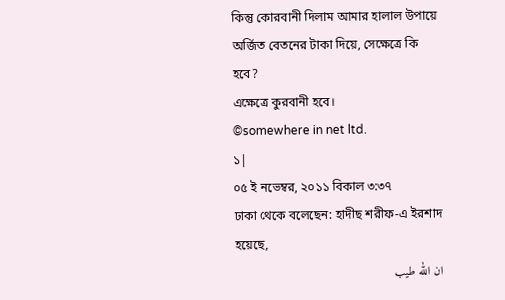কিন্তু কোরবানী দিলাম আমার হালাল উপায়ে অর্জিত বেতনের টাকা দিয়ে, সেক্ষেত্রে কি হবে?
এক্ষেত্রে কুরবানী হবে।
©somewhere in net ltd.
১|
০৫ ই নভেম্বর, ২০১১ বিকাল ৩:৩৭
ঢাকা থেকে বলেছেন: হাদীছ শরীফ-এ ইরশাদ হয়েছে,
ان الله طيب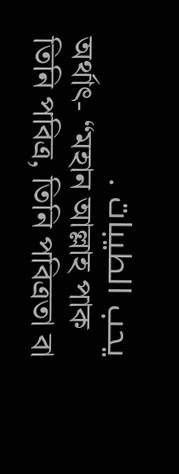يحب الطيبات .
অর্থাৎ- “মহান আল্লাহ পাক তিনি পবিত্র, তিনি পবিত্রতা বা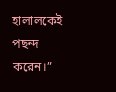হালালকেই পছন্দ করেন।”